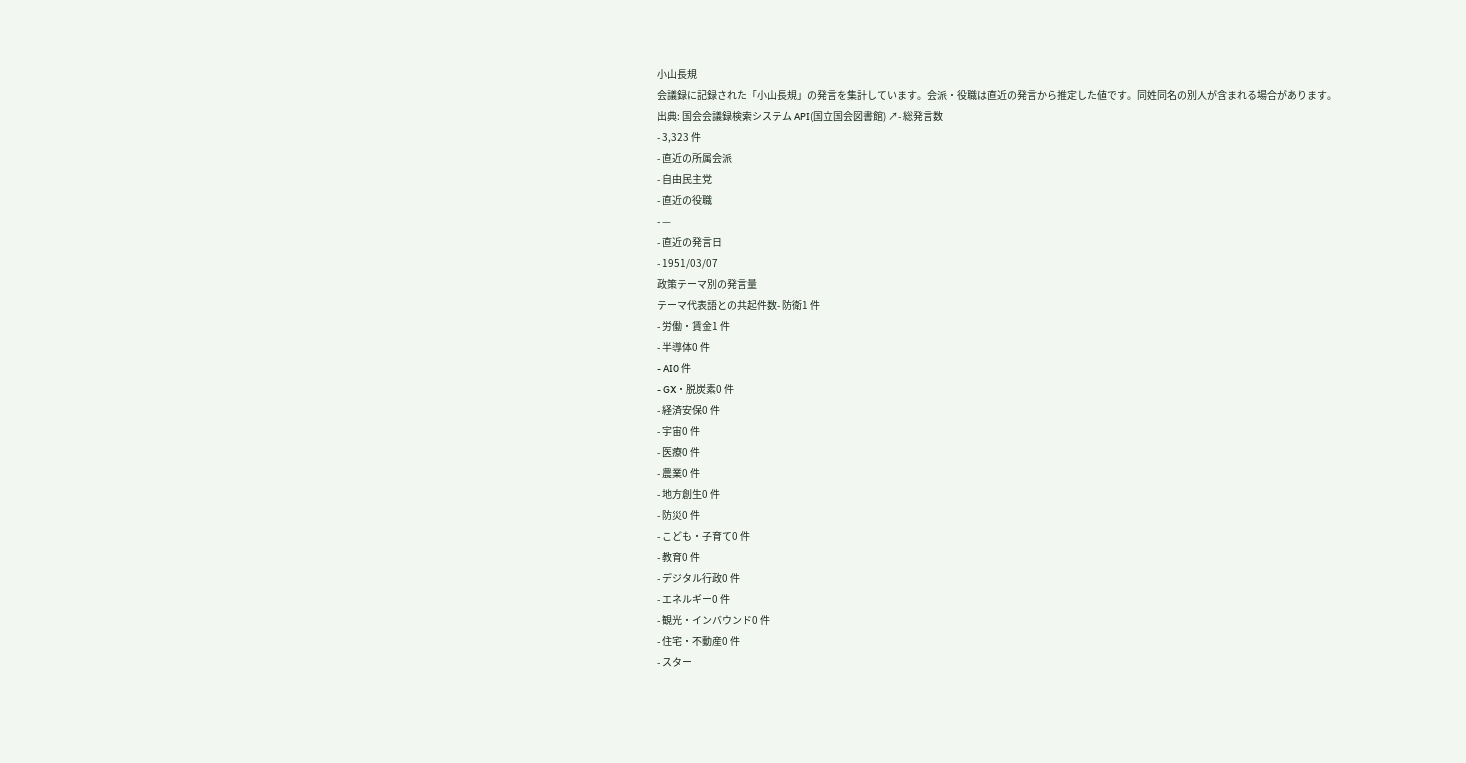小山長規
会議録に記録された「小山長規」の発言を集計しています。会派・役職は直近の発言から推定した値です。同姓同名の別人が含まれる場合があります。
出典: 国会会議録検索システム API(国立国会図書館) ↗- 総発言数
- 3,323 件
- 直近の所属会派
- 自由民主党
- 直近の役職
- —
- 直近の発言日
- 1951/03/07
政策テーマ別の発言量
テーマ代表語との共起件数- 防衛1 件
- 労働・賃金1 件
- 半導体0 件
- AI0 件
- GX・脱炭素0 件
- 経済安保0 件
- 宇宙0 件
- 医療0 件
- 農業0 件
- 地方創生0 件
- 防災0 件
- こども・子育て0 件
- 教育0 件
- デジタル行政0 件
- エネルギー0 件
- 観光・インバウンド0 件
- 住宅・不動産0 件
- スター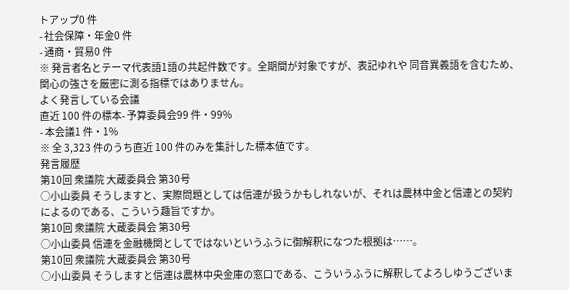トアップ0 件
- 社会保障・年金0 件
- 通商・貿易0 件
※ 発言者名とテーマ代表語1語の共起件数です。全期間が対象ですが、表記ゆれや 同音異義語を含むため、関心の強さを厳密に測る指標ではありません。
よく発言している会議
直近 100 件の標本- 予算委員会99 件・99%
- 本会議1 件・1%
※ 全 3,323 件のうち直近 100 件のみを集計した標本値です。
発言履歴
第10回 衆議院 大蔵委員会 第30号
○小山委員 そうしますと、実際問題としては信連が扱うかもしれないが、それは農林中金と信連との契約によるのである、こういう趣旨ですか。
第10回 衆議院 大蔵委員会 第30号
○小山委員 信連を金融機関としてではないというふうに御解釈になつた根拠は……。
第10回 衆議院 大蔵委員会 第30号
○小山委員 そうしますと信連は農林中央金庫の窓口である、こういうふうに解釈してよろしゆうございま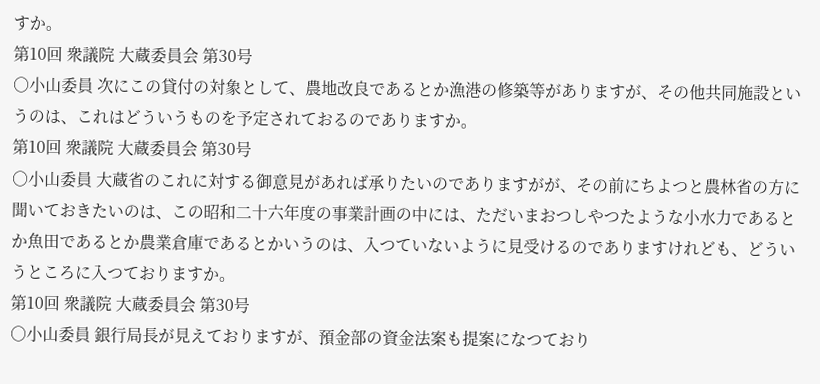すか。
第10回 衆議院 大蔵委員会 第30号
○小山委員 次にこの貸付の対象として、農地改良であるとか漁港の修築等がありますが、その他共同施設というのは、これはどういうものを予定されておるのでありますか。
第10回 衆議院 大蔵委員会 第30号
○小山委員 大蔵省のこれに対する御意見があれば承りたいのでありますがが、その前にちよつと農林省の方に聞いておきたいのは、この昭和二十六年度の事業計画の中には、ただいまおつしやつたような小水力であるとか魚田であるとか農業倉庫であるとかいうのは、入つていないように見受けるのでありますけれども、どういうところに入つておりますか。
第10回 衆議院 大蔵委員会 第30号
○小山委員 銀行局長が見えておりますが、預金部の資金法案も提案になつており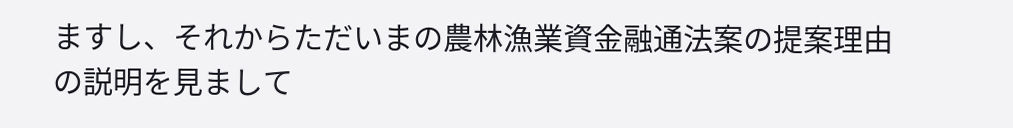ますし、それからただいまの農林漁業資金融通法案の提案理由の説明を見まして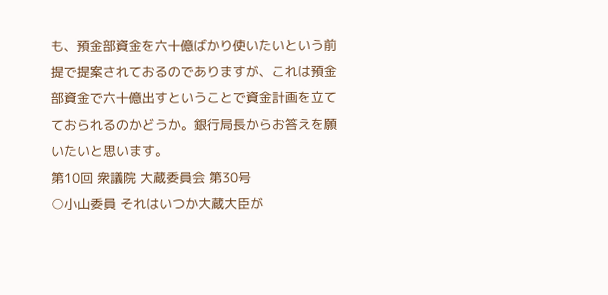も、預金部資金を六十億ばかり使いたいという前提で提案されておるのでありますが、これは預金部資金で六十億出すということで資金計画を立てておられるのかどうか。銀行局長からお答えを願いたいと思います。
第10回 衆議院 大蔵委員会 第30号
○小山委員 それはいつか大蔵大臣が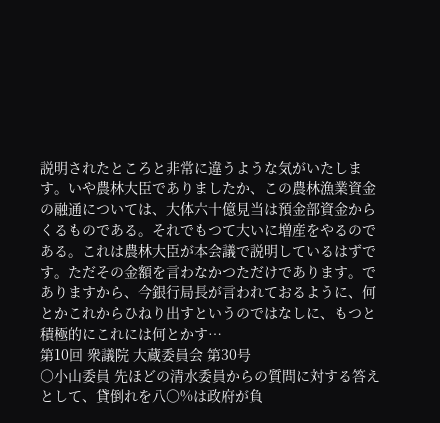説明されたところと非常に違うような気がいたします。いや農林大臣でありましたか、この農林漁業資金の融通については、大体六十億見当は預金部資金からくるものである。それでもつて大いに増産をやるのである。これは農林大臣が本会議で説明しているはずです。ただその金額を言わなかつただけであります。でありますから、今銀行局長が言われておるように、何とかこれからひねり出すというのではなしに、もつと積極的にこれには何とかす…
第10回 衆議院 大蔵委員会 第30号
○小山委員 先ほどの清水委員からの質問に対する答えとして、貸倒れを八〇%は政府が負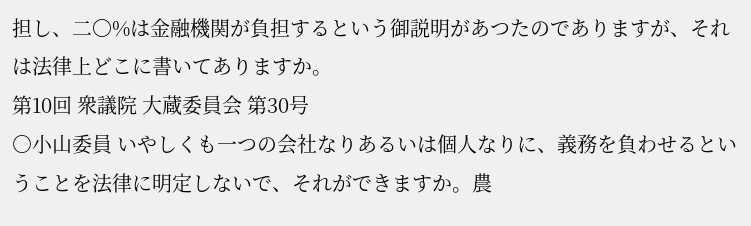担し、二〇%は金融機関が負担するという御説明があつたのでありますが、それは法律上どこに書いてありますか。
第10回 衆議院 大蔵委員会 第30号
○小山委員 いやしくも一つの会社なりあるいは個人なりに、義務を負わせるということを法律に明定しないで、それができますか。農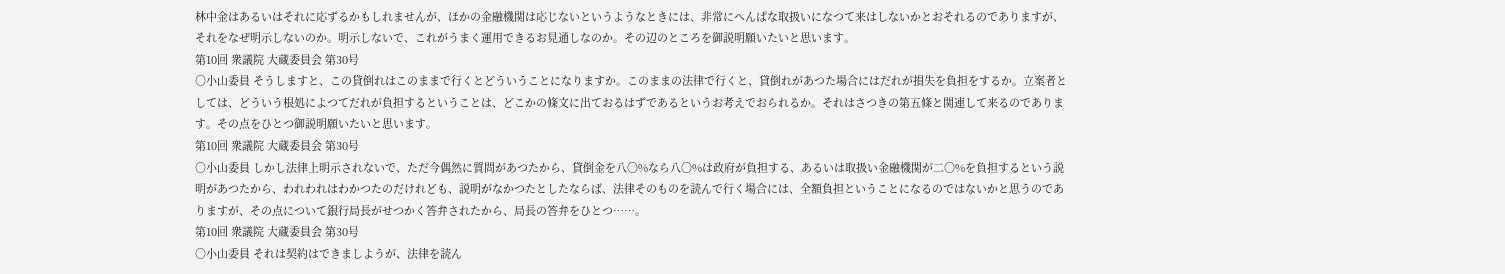林中金はあるいはそれに応ずるかもしれませんが、ほかの金融機関は応じないというようなときには、非常にへんぱな取扱いになつて来はしないかとおそれるのでありますが、それをなぜ明示しないのか。明示しないで、これがうまく運用できるお見通しなのか。その辺のところを御説明願いたいと思います。
第10回 衆議院 大蔵委員会 第30号
○小山委員 そうしますと、この貸倒れはこのままで行くとどういうことになりますか。このままの法律で行くと、貸倒れがあつた場合にはだれが損失を負担をするか。立案者としては、どういう根処によつてだれが負担するということは、どこかの條文に出ておるはずであるというお考えでおられるか。それはさつきの第五條と関連して来るのであります。その点をひとつ御説明願いたいと思います。
第10回 衆議院 大蔵委員会 第30号
○小山委員 しかし法律上明示されないで、ただ今偶然に質問があつたから、貸倒金を八〇%なら八〇%は政府が負担する、あるいは取扱い金融機関が二〇%を負担するという説明があつたから、われわれはわかつたのだけれども、説明がなかつたとしたならば、法律そのものを読んで行く場合には、全額負担ということになるのではないかと思うのでありますが、その点について銀行局長がせつかく答弁されたから、局長の答弁をひとつ……。
第10回 衆議院 大蔵委員会 第30号
○小山委員 それは契約はできましようが、法律を読ん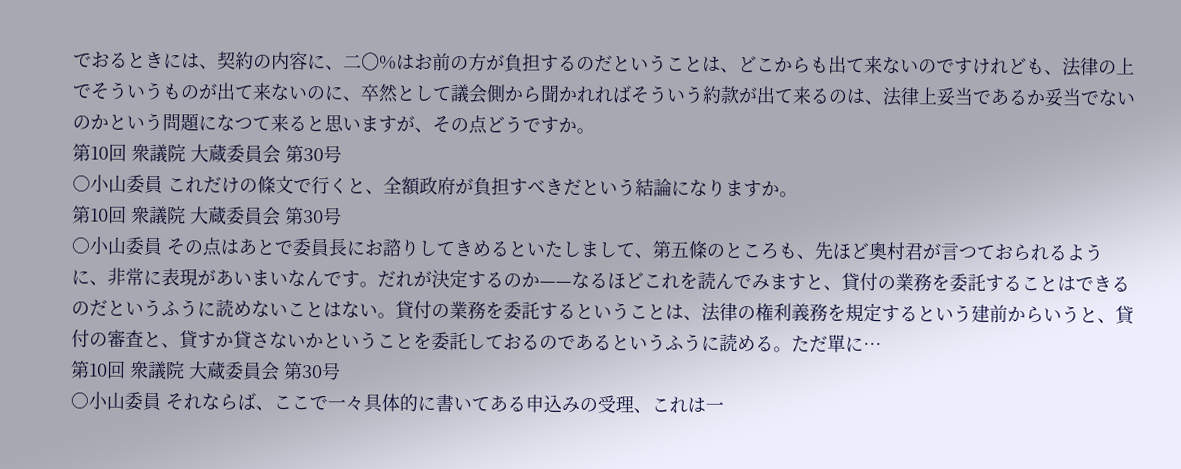でおるときには、契約の内容に、二〇%はお前の方が負担するのだということは、どこからも出て来ないのですけれども、法律の上でそういうものが出て来ないのに、卒然として議会側から聞かれればそういう約款が出て来るのは、法律上妥当であるか妥当でないのかという問題になつて来ると思いますが、その点どうですか。
第10回 衆議院 大蔵委員会 第30号
○小山委員 これだけの條文で行くと、全額政府が負担すべきだという結論になりますか。
第10回 衆議院 大蔵委員会 第30号
○小山委員 その点はあとで委員長にお諮りしてきめるといたしまして、第五條のところも、先ほど奧村君が言つておられるように、非常に表現があいまいなんです。だれが決定するのか——なるほどこれを読んでみますと、貸付の業務を委託することはできるのだというふうに読めないことはない。貸付の業務を委託するということは、法律の権利義務を規定するという建前からいうと、貸付の審査と、貸すか貸さないかということを委託しておるのであるというふうに読める。ただ單に…
第10回 衆議院 大蔵委員会 第30号
○小山委員 それならば、ここで一々具体的に書いてある申込みの受理、これは一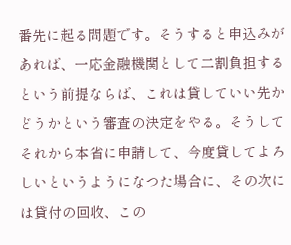番先に起る問題です。そうすると申込みがあれば、一応金融機関として二割負担するという前提ならば、これは貸していい先かどうかという審査の決定をやる。そうしてそれから本省に申請して、今度貸してよろしいというようになつた場合に、その次には貸付の回收、この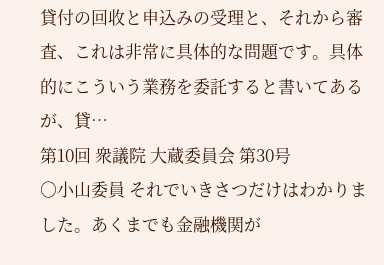貸付の回收と申込みの受理と、それから審査、これは非常に具体的な問題です。具体的にこういう業務を委託すると書いてあるが、貸…
第10回 衆議院 大蔵委員会 第30号
○小山委員 それでいきさつだけはわかりました。あくまでも金融機関が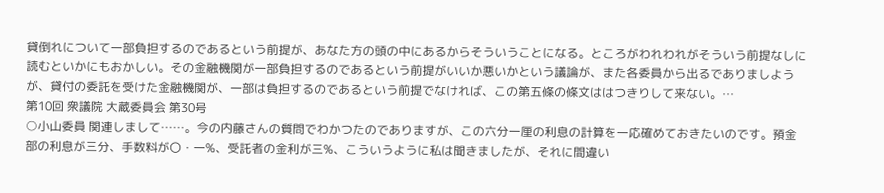貸倒れについて一部負担するのであるという前提が、あなた方の頭の中にあるからそういうことになる。ところがわれわれがそういう前提なしに読むといかにもおかしい。その金融機関が一部負担するのであるという前提がいいか悪いかという議論が、また各委員から出るでありましようが、貸付の委託を受けた金融機関が、一部は負担するのであるという前提でなければ、この第五條の條文ははつきりして来ない。…
第10回 衆議院 大蔵委員会 第30号
○小山委員 関連しまして……。今の内藤さんの質問でわかつたのでありますが、この六分一厘の利息の計算を一応確めておきたいのです。預金部の利息が三分、手数料が〇・一%、受託者の金利が三%、こういうように私は聞きましたが、それに間違い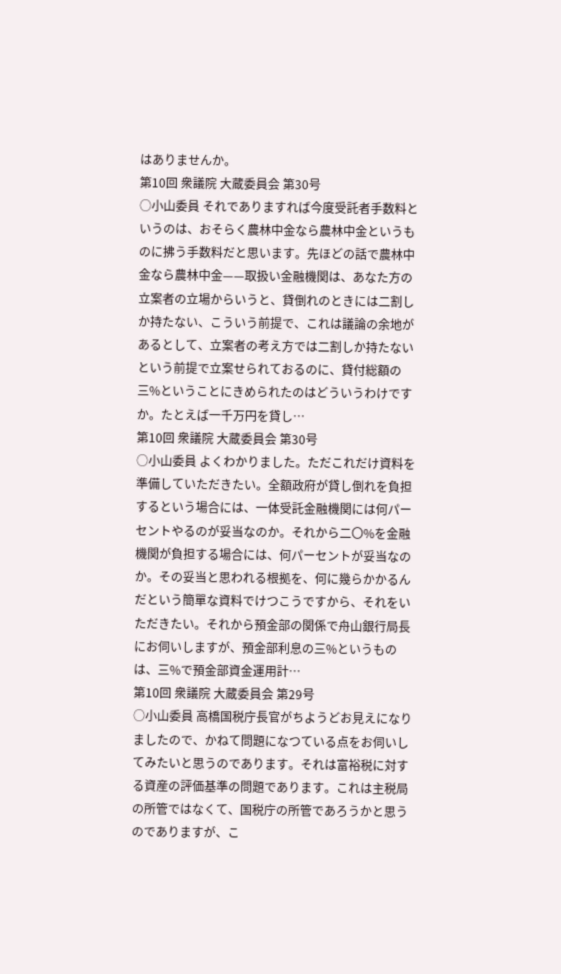はありませんか。
第10回 衆議院 大蔵委員会 第30号
○小山委員 それでありますれば今度受託者手数料というのは、おそらく農林中金なら農林中金というものに拂う手数料だと思います。先ほどの話で農林中金なら農林中金——取扱い金融機関は、あなた方の立案者の立場からいうと、貸倒れのときには二割しか持たない、こういう前提で、これは議論の余地があるとして、立案者の考え方では二割しか持たないという前提で立案せられておるのに、貸付総額の三%ということにきめられたのはどういうわけですか。たとえば一千万円を貸し…
第10回 衆議院 大蔵委員会 第30号
○小山委員 よくわかりました。ただこれだけ資料を準備していただきたい。全額政府が貸し倒れを負担するという場合には、一体受託金融機関には何パーセントやるのが妥当なのか。それから二〇%を金融機関が負担する場合には、何パーセントが妥当なのか。その妥当と思われる根拠を、何に幾らかかるんだという簡單な資料でけつこうですから、それをいただきたい。それから預金部の関係で舟山銀行局長にお伺いしますが、預金部利息の三%というものは、三%で預金部資金運用計…
第10回 衆議院 大蔵委員会 第29号
○小山委員 高橋国税庁長官がちようどお見えになりましたので、かねて問題になつている点をお伺いしてみたいと思うのであります。それは富裕税に対する資産の評価基準の問題であります。これは主税局の所管ではなくて、国税庁の所管であろうかと思うのでありますが、こ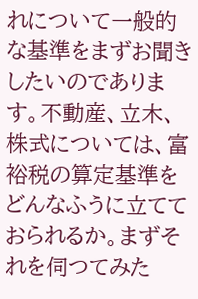れについて一般的な基準をまずお聞きしたいのであります。不動産、立木、株式については、富裕税の算定基準をどんなふうに立てておられるか。まずそれを伺つてみた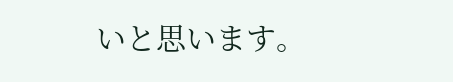いと思います。